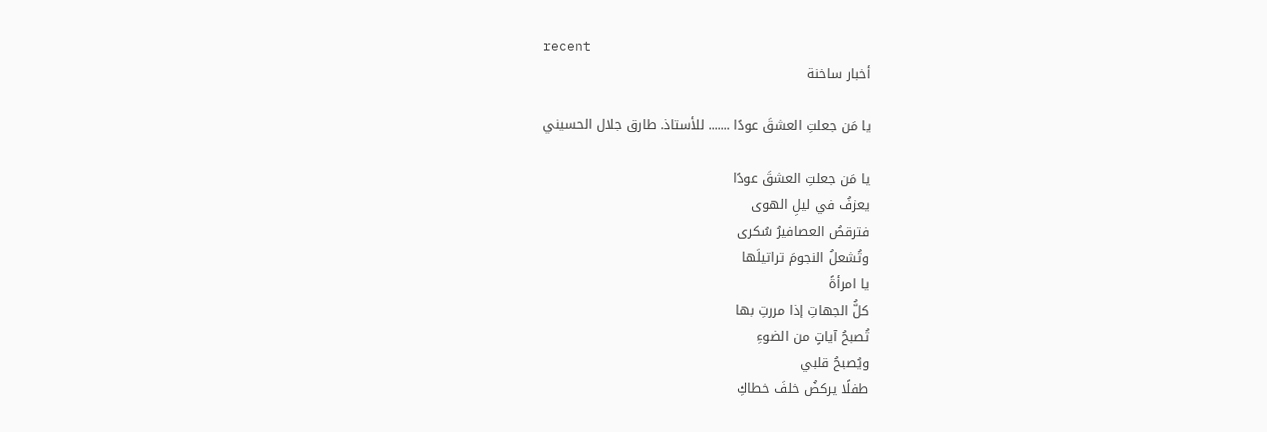recent
أخبار ساخنة

يا مَن جعلتِ العشقَ عودًا ....... للأستاذ. طارق جلال الحسيني

يا مَن جعلتِ العشقَ عودًا
يعزفُ في ليلِ الهوى
فترقصُ العصافيرُ سُكرى
وتُشعلُ النجومَ تراتيلَها
يا امرأةً
كلُّ الجهاتِ إذا مررتِ بها
تُصبحُ آياتٍ من الضوءِ
ويُصبحُ قلبي
طفلًا يركضُ خلفَ خطاكِ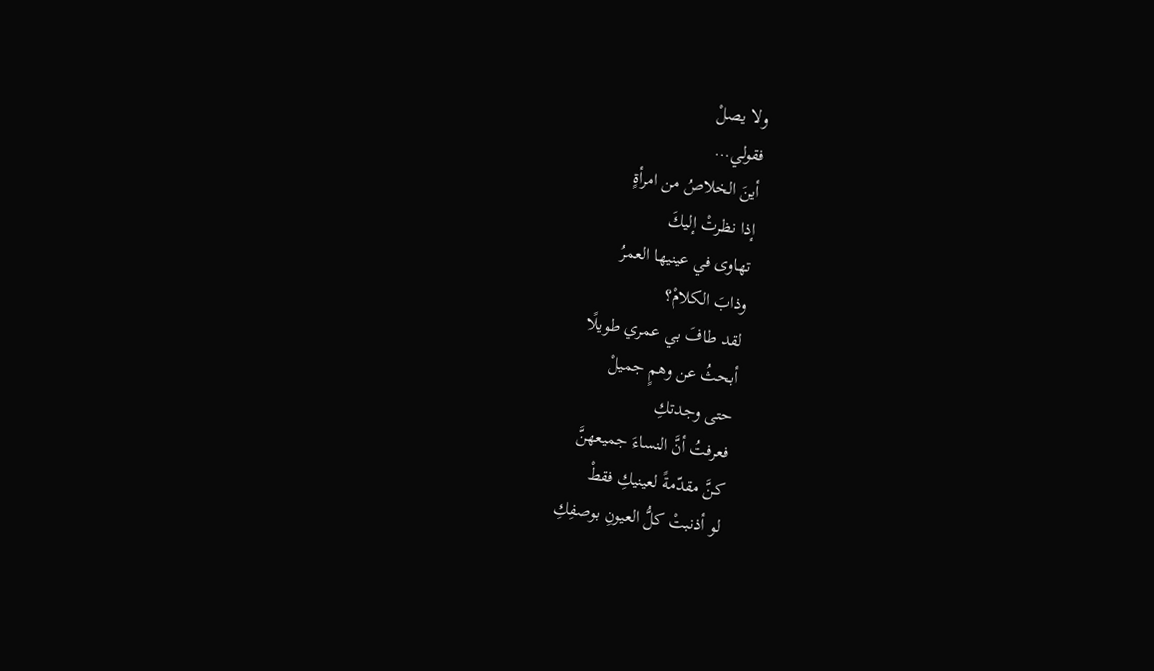ولا يصلْ
فقولي…
أينَ الخلاصُ من امرأةٍ
إذا نظرتْ إليكَ
تهاوى في عينيها العمرُ
وذابَ الكلامْ؟
لقد طافَ بي عمري طويلًا
أبحثُ عن وهمٍ جميلْ
حتى وجدتكِ
فعرفتُ أنَّ النساءَ جميعهنَّ
كنَّ مقدّمةً لعينيكِ فقطْ
لو أذنبتْ كلُّ العيونِ بوصفِكِ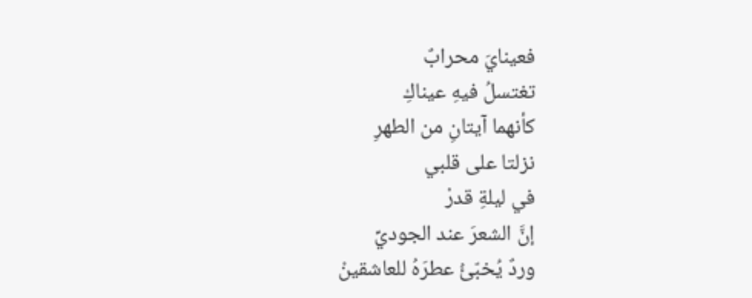فعينايَ محرابٌ
تغتسلُ فيهِ عيناكِ
كأنهما آيتانِ من الطهرِ
نزلتا على قلبي
في ليلةِ قدرْ
إنَّ الشعرَ عند الجوديِّ
وردٌ يُخبّئُ عطرَهُ للعاشقينْ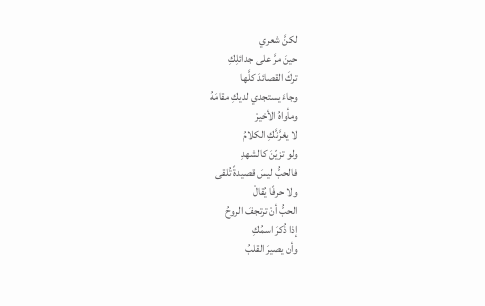لكنَّ شعري
حينَ مرَّ على جدائلِكِ
تركَ القصائدَ كلَّها
وجاءَ يستجدي لديكِ مقامَهُ
ومأواهُ الأخيرْ
لا يغرَّنَّكِ الكلامُ
ولو تزيّنَ كالشهدِ
فالحبُّ ليسَ قصيدةً تُلقى
ولا حرفًا يُقالْ
الحبُّ أنْ ترتجفَ الروحُ
إذا ذُكرَ اسمُكِ
وأن يصيرَ القلبُ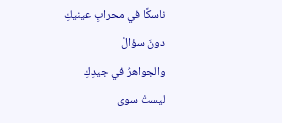ناسكًا في محرابِ عينيكِ
دونَ سؤالْ
والجواهرُ في جيدِكِ
ليستْ سوى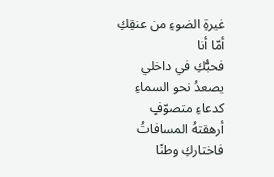غيرةِ الضوءِ من عنقِكِ
أمّا أنا
فحبُّكِ في داخلي
يصعدُ نحو السماءِ
كدعاءِ متصوّفٍ
أرهقتهُ المسافاتُ
فاختاركِ وطنًا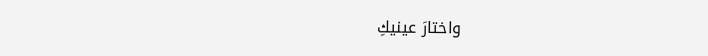واختارَ عينيكِ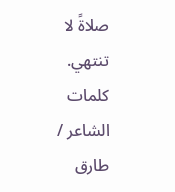صلاةً لا تنتهي.
كلمات الشاعر / طارق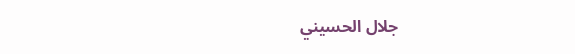جلال الحسيني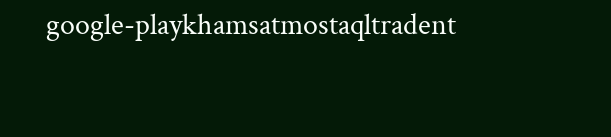google-playkhamsatmostaqltradent